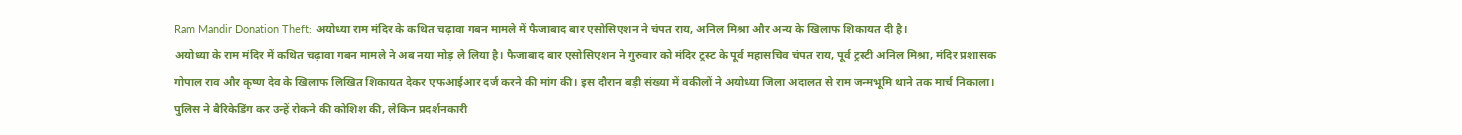Ram Mandir Donation Theft: अयोध्या राम मंदिर के कथित चढ़ावा गबन मामले में फैजाबाद बार एसोसिएशन ने चंपत राय, अनिल मिश्रा और अन्य के खिलाफ शिकायत दी है।
अयोध्या के राम मंदिर में कथित चढ़ावा गबन मामले ने अब नया मोड़ ले लिया है। फैजाबाद बार एसोसिएशन ने गुरुवार को मंदिर ट्रस्ट के पूर्व महासचिव चंपत राय, पूर्व ट्रस्टी अनिल मिश्रा, मंदिर प्रशासक गोपाल राव और कृष्ण देव के खिलाफ लिखित शिकायत देकर एफआईआर दर्ज करने की मांग की। इस दौरान बड़ी संख्या में वकीलों ने अयोध्या जिला अदालत से राम जन्मभूमि थाने तक मार्च निकाला। पुलिस ने बैरिकेडिंग कर उन्हें रोकने की कोशिश की, लेकिन प्रदर्शनकारी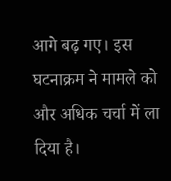आगे बढ़ गए। इस घटनाक्रम ने मामले को और अधिक चर्चा में ला दिया है।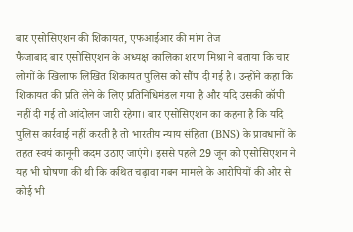बार एसोसिएशन की शिकायत, एफआईआर की मांग तेज
फैजाबाद बार एसोसिएशन के अध्यक्ष कालिका शरण मिश्रा ने बताया कि चार लोगों के खिलाफ लिखित शिकायत पुलिस को सौंप दी गई है। उन्होंने कहा कि शिकायत की प्रति लेने के लिए प्रतिनिधिमंडल गया है और यदि उसकी कॉपी नहीं दी गई तो आंदोलन जारी रहेगा। बार एसोसिएशन का कहना है कि यदि पुलिस कार्रवाई नहीं करती है तो भारतीय न्याय संहिता (BNS) के प्रावधानों के तहत स्वयं कानूनी कदम उठाए जाएंगे। इससे पहले 29 जून को एसोसिएशन ने यह भी घोषणा की थी कि कथित चढ़ावा गबन मामले के आरोपियों की ओर से कोई भी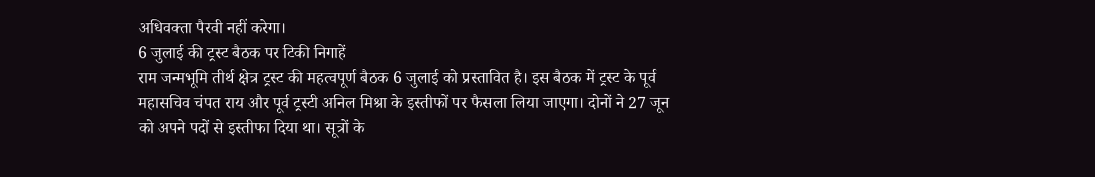अधिवक्ता पैरवी नहीं करेगा।
6 जुलाई की ट्रस्ट बैठक पर टिकी निगाहें
राम जन्मभूमि तीर्थ क्षेत्र ट्रस्ट की महत्वपूर्ण बैठक 6 जुलाई को प्रस्तावित है। इस बैठक में ट्रस्ट के पूर्व महासचिव चंपत राय और पूर्व ट्रस्टी अनिल मिश्रा के इस्तीफों पर फैसला लिया जाएगा। दोनों ने 27 जून को अपने पदों से इस्तीफा दिया था। सूत्रों के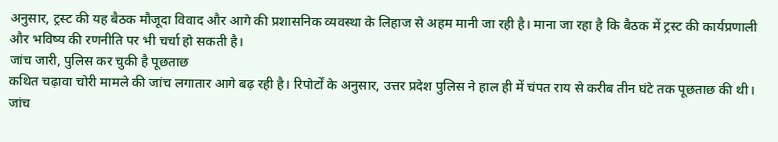अनुसार, ट्रस्ट की यह बैठक मौजूदा विवाद और आगे की प्रशासनिक व्यवस्था के लिहाज से अहम मानी जा रही है। माना जा रहा है कि बैठक में ट्रस्ट की कार्यप्रणाली और भविष्य की रणनीति पर भी चर्चा हो सकती है।
जांच जारी, पुलिस कर चुकी है पूछताछ
कथित चढ़ावा चोरी मामले की जांच लगातार आगे बढ़ रही है। रिपोर्टों के अनुसार, उत्तर प्रदेश पुलिस ने हाल ही में चंपत राय से करीब तीन घंटे तक पूछताछ की थी। जांच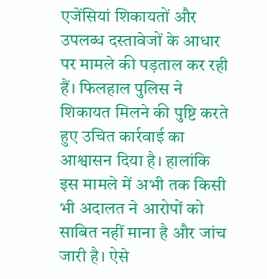एजेंसियां शिकायतों और उपलब्ध दस्तावेजों के आधार पर मामले की पड़ताल कर रही हैं। फिलहाल पुलिस ने शिकायत मिलने की पुष्टि करते हुए उचित कार्रवाई का आश्वासन दिया है। हालांकि इस मामले में अभी तक किसी भी अदालत ने आरोपों को साबित नहीं माना है और जांच जारी है। ऐसे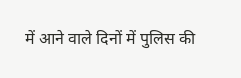में आने वाले दिनों में पुलिस की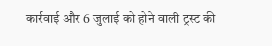कार्रवाई और 6 जुलाई को होने वाली ट्रस्ट की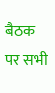बैठक पर सभी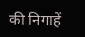की निगाहें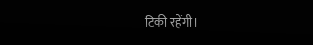टिकी रहेंगी।